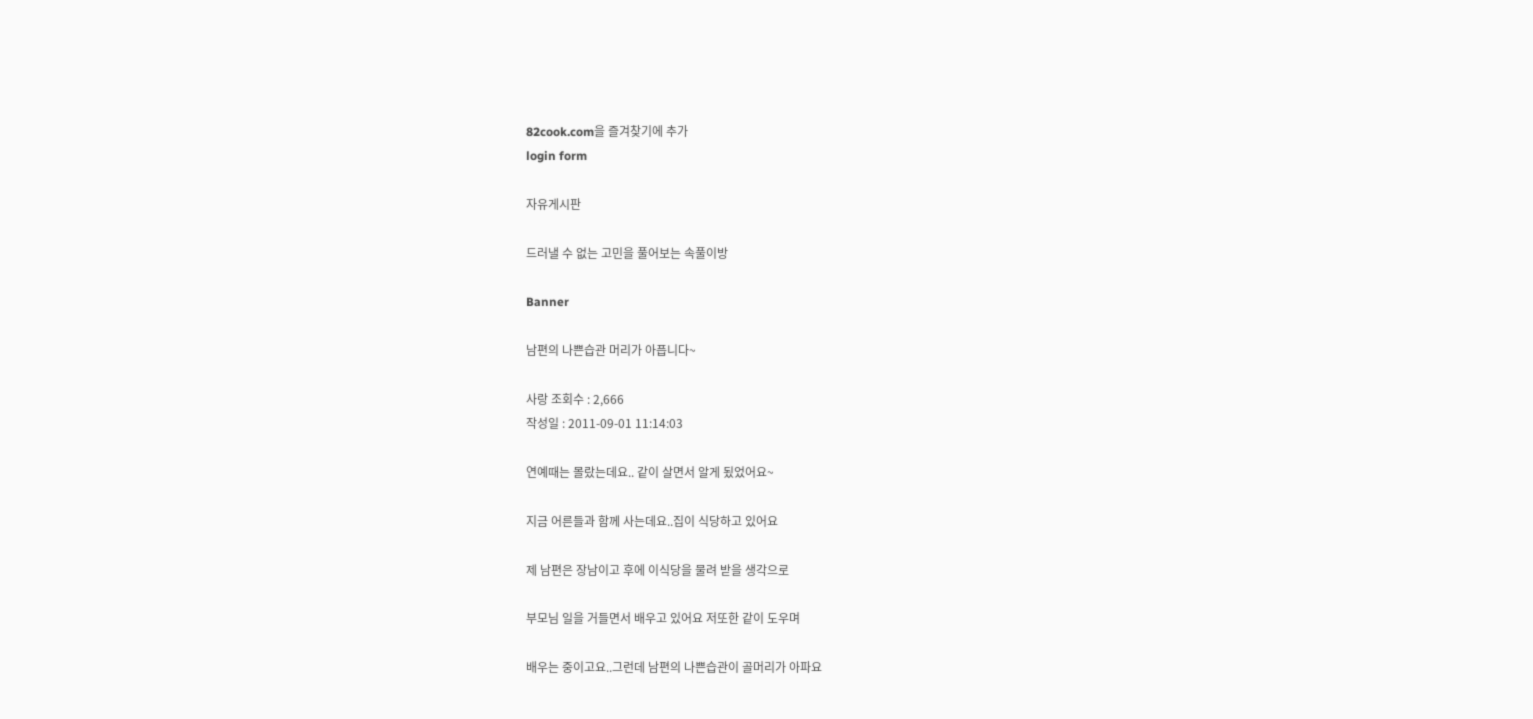82cook.com을 즐겨찾기에 추가
login form

자유게시판

드러낼 수 없는 고민을 풀어보는 속풀이방

Banner

남편의 나쁜습관 머리가 아픕니다~

사랑 조회수 : 2,666
작성일 : 2011-09-01 11:14:03

연예때는 몰랐는데요.. 같이 살면서 알게 됬었어요~

지금 어른들과 함께 사는데요..집이 식당하고 있어요

제 남편은 장남이고 후에 이식당을 물려 받을 생각으로

부모님 일을 거들면서 배우고 있어요 저또한 같이 도우며

배우는 중이고요..그런데 남편의 나쁜습관이 골머리가 아파요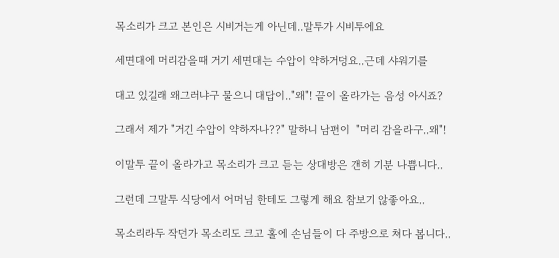목소리가 크고 본인은 시비거는게 아닌데..말투가 시비투에요

세면대에 머리감을때 거기 세면대는 수압이 약하거덩요..근데 샤워기를

대고 있길래 왜그러냐구 물으니 대답이.."왜"! 끝이 올라가는 음성 아시죠?

그래서 제가 "거긴 수압이 약하자나??" 말하니 남편이  "머리 감을라구..왜"!

이말투 끝이 올라가고 목소리가 크고 듣는 상대방은 갠히 기분 나쁩니다..

그런데 그말투 식당에서 어머님 한테도 그렇게 해요 참보기 않좋아요..

목소리라두 작던가 목소리도 크고 홀에 손님들이 다 주방으로 쳐다 봅니다..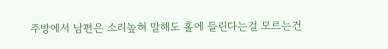주방에서 남편은 소리높혀 말해도 홀에 들린다는걸 모르는건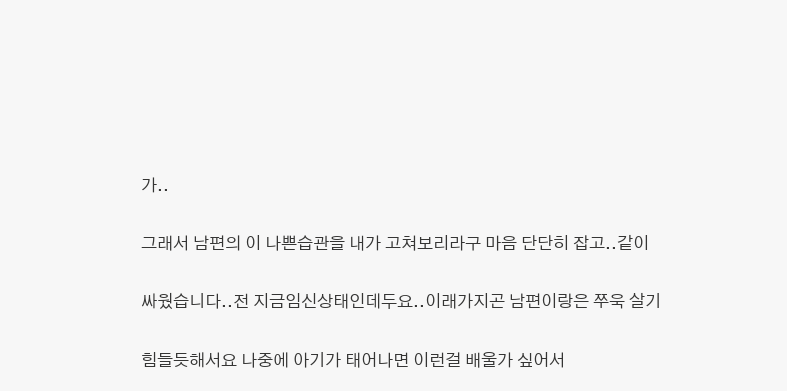가..

그래서 남편의 이 나쁜습관을 내가 고쳐보리라구 마음 단단히 잡고..같이

싸웠습니다..전 지금임신상태인데두요..이래가지곤 남편이랑은 쭈욱 살기

힘들듯해서요 나중에 아기가 태어나면 이런걸 배울가 싶어서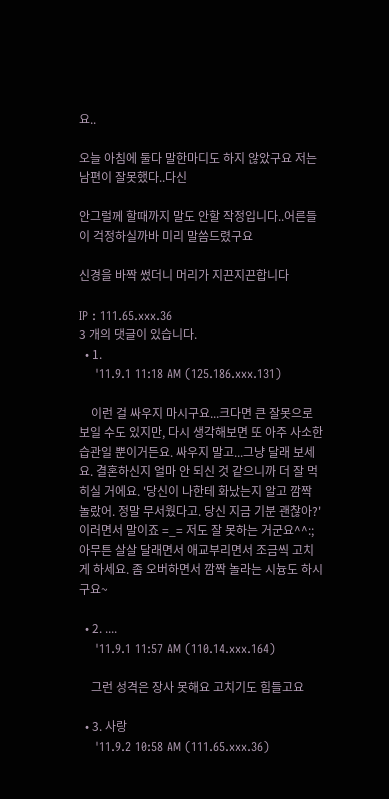요..

오늘 아침에 둘다 말한마디도 하지 않았구요 저는 남편이 잘못했다..다신

안그럴께 할때까지 말도 안할 작정입니다..어른들이 걱정하실까바 미리 말씀드렸구요

신경을 바짝 썼더니 머리가 지끈지끈합니다

IP : 111.65.xxx.36
3 개의 댓글이 있습니다.
  • 1.
    '11.9.1 11:18 AM (125.186.xxx.131)

    이런 걸 싸우지 마시구요...크다면 큰 잘못으로 보일 수도 있지만, 다시 생각해보면 또 아주 사소한 습관일 뿐이거든요. 싸우지 말고...그냥 달래 보세요. 결혼하신지 얼마 안 되신 것 같으니까 더 잘 먹히실 거에요. '당신이 나한테 화났는지 알고 깜짝 놀랐어. 정말 무서웠다고. 당신 지금 기분 괜찮아?' 이러면서 말이죠 =_= 저도 잘 못하는 거군요^^:; 아무튼 살살 달래면서 애교부리면서 조금씩 고치게 하세요. 좀 오버하면서 깜짝 놀라는 시늉도 하시구요~

  • 2. ....
    '11.9.1 11:57 AM (110.14.xxx.164)

    그런 성격은 장사 못해요 고치기도 힘들고요

  • 3. 사랑
    '11.9.2 10:58 AM (111.65.xxx.36)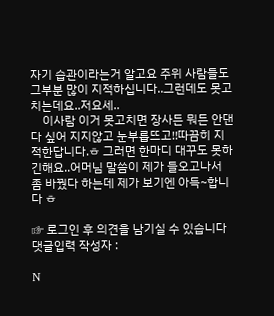자기 습관이라는거 알고요 주위 사람들도 그부분 많이 지적하십니다..그런데도 못고치는데요..저요세..
    이사람 이거 못고치면 장사든 뭐든 안댄다 싶어 지지않고 눈부릅뜨고!!따끔히 지적한답니다.ㅎ 그러면 한마디 대꾸도 못하긴해요..어머님 말씀이 제가 들오고나서 좀 바꿨다 하는데 제가 보기엔 아득~합니다 ㅎ

☞ 로그인 후 의견을 남기실 수 있습니다
댓글입력 작성자 :

N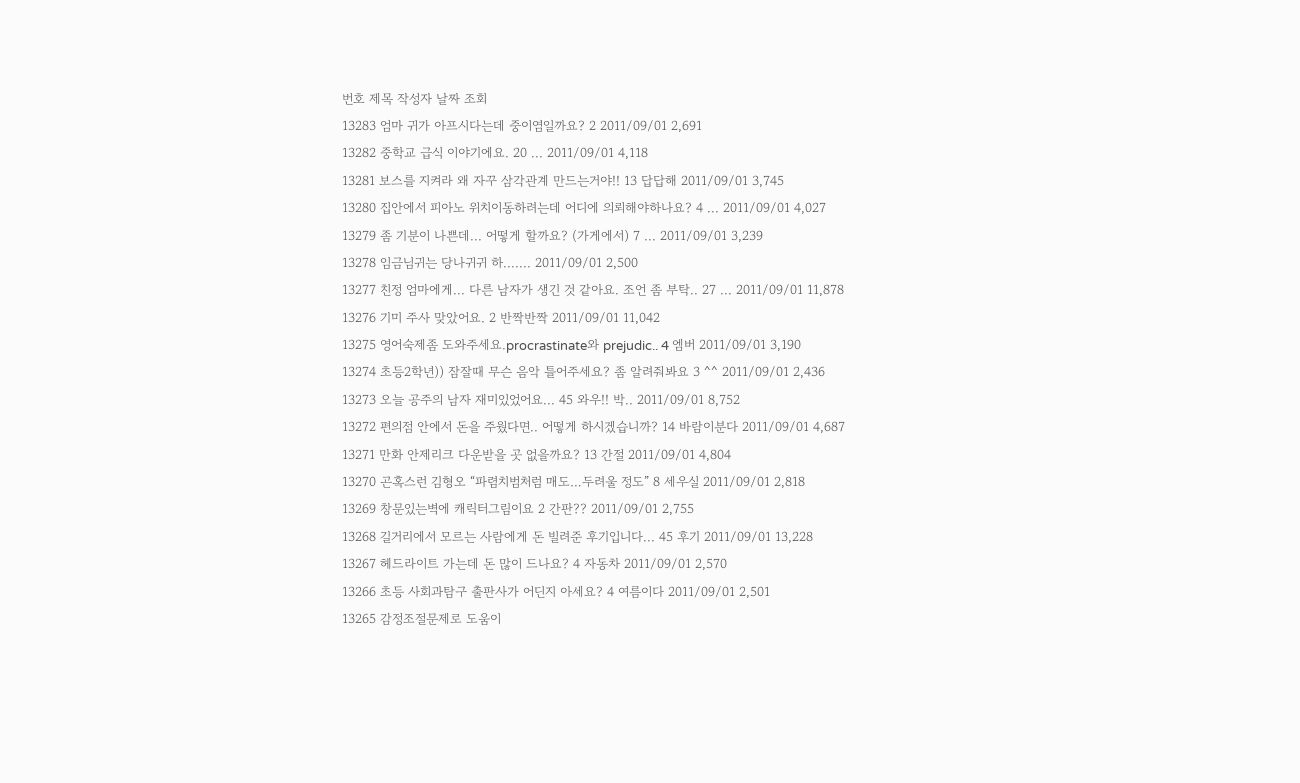번호 제목 작성자 날짜 조회
13283 엄마 귀가 아프시다는데 중이염일까요? 2 2011/09/01 2,691
13282 중학교 급식 이야기에요. 20 ... 2011/09/01 4,118
13281 보스를 지켜라 왜 자꾸 삼각관계 만드는거야!! 13 답답해 2011/09/01 3,745
13280 집안에서 피아노 위치이동하려는데 어디에 의뢰해야하나요? 4 ... 2011/09/01 4,027
13279 좀 기분이 나쁜데... 어떻게 할까요? (가게에서) 7 ... 2011/09/01 3,239
13278 임금님귀는 당나귀귀 하....... 2011/09/01 2,500
13277 친정 엄마에게... 다른 남자가 생긴 것 같아요. 조언 좀 부탁.. 27 ... 2011/09/01 11,878
13276 기미 주사 맞았어요. 2 반짝반짝 2011/09/01 11,042
13275 영어숙제좀 도와주세요.procrastinate와 prejudic.. 4 엠버 2011/09/01 3,190
13274 초등2학년)) 잠잘때 무슨 음악 틀어주세요? 좀 알려줘봐요 3 ^^ 2011/09/01 2,436
13273 오늘 공주의 남자 재미있었어요... 45 와우!! 박.. 2011/09/01 8,752
13272 편의점 안에서 돈을 주웠다면.. 어떻게 하시겠습니까? 14 바람이분다 2011/09/01 4,687
13271 만화 안제리크 다운받을 곳 없을까요? 13 간절 2011/09/01 4,804
13270 곤혹스런 김형오 “파렴치범처럼 매도…두려울 정도” 8 세우실 2011/09/01 2,818
13269 창문있는벽에 캐릭터그림이요 2 간판?? 2011/09/01 2,755
13268 길거리에서 모르는 사람에게 돈 빌려준 후기입니다... 45 후기 2011/09/01 13,228
13267 헤드라이트 가는데 돈 많이 드나요? 4 자동차 2011/09/01 2,570
13266 초등 사회과탐구 출판사가 어딘지 아세요? 4 여름이다 2011/09/01 2,501
13265 감정조절문제로 도움이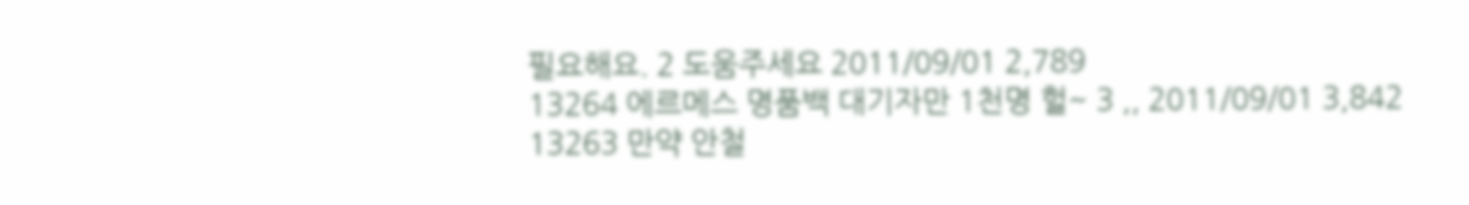필요해요. 2 도움주세요 2011/09/01 2,789
13264 에르메스 명품백 대기자만 1천명 헐~ 3 ,, 2011/09/01 3,842
13263 만약 안철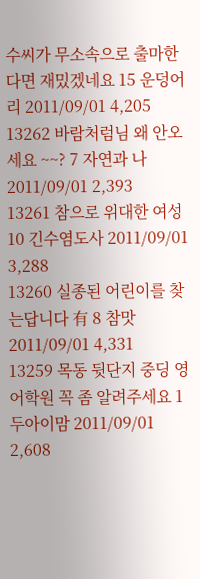수씨가 무소속으로 출마한다면 재밌겠네요 15 운덩어리 2011/09/01 4,205
13262 바람처럼님 왜 안오세요 ~~? 7 자연과 나 2011/09/01 2,393
13261 참으로 위대한 여성 10 긴수염도사 2011/09/01 3,288
13260 실종된 어린이를 찾는답니다 有 8 참맛 2011/09/01 4,331
13259 목동 뒷단지 중딩 영어학원 꼭 좀 알려주세요 1 두아이맘 2011/09/01 2,608